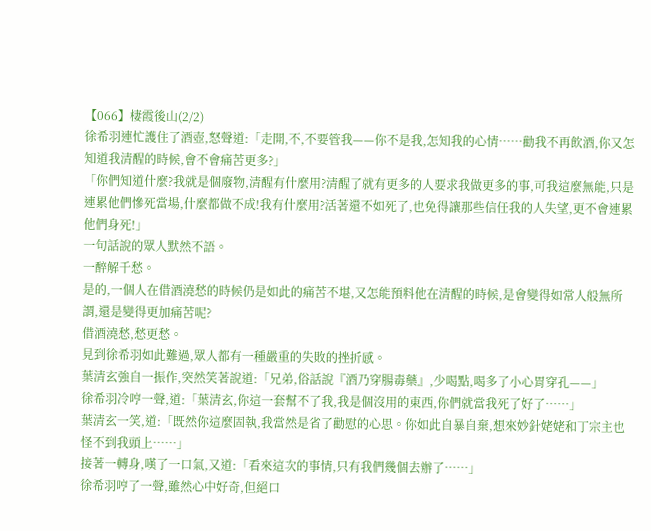【066】棲霞後山(2/2)
徐希羽連忙護住了酒壺,怒聲道:「走開,不,不要管我——你不是我,怎知我的心情……勸我不再飲酒,你又怎知道我清醒的時候,會不會痛苦更多?」
「你們知道什麼?我就是個廢物,清醒有什麼用?清醒了就有更多的人要求我做更多的事,可我這麼無能,只是連累他們慘死當場,什麼都做不成!我有什麼用?活著還不如死了,也免得讓那些信任我的人失望,更不會連累他們身死!」
一句話說的眾人默然不語。
一醉解千愁。
是的,一個人在借酒澆愁的時候仍是如此的痛苦不堪,又怎能預料他在清醒的時候,是會變得如常人般無所謂,還是變得更加痛苦呢?
借酒澆愁,愁更愁。
見到徐希羽如此難過,眾人都有一種嚴重的失敗的挫折感。
葉清玄強自一振作,突然笑著說道:「兄弟,俗話說『酒乃穿腸毒藥』,少喝點,喝多了小心胃穿孔——」
徐希羽冷哼一聲,道:「葉清玄,你這一套幫不了我,我是個沒用的東西,你們就當我死了好了……」
葉清玄一笑,道:「既然你這麼固執,我當然是省了勸慰的心思。你如此自暴自棄,想來妙針姥姥和丁宗主也怪不到我頭上……」
接著一轉身,嘆了一口氣,又道:「看來這次的事情,只有我們幾個去辦了……」
徐希羽哼了一聲,雖然心中好奇,但絕口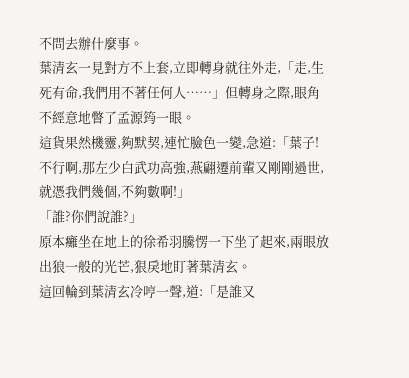不問去辦什麼事。
葉清玄一見對方不上套,立即轉身就往外走,「走,生死有命,我們用不著任何人……」但轉身之際,眼角不經意地瞥了孟源筠一眼。
這貨果然機靈,夠默契,連忙臉色一變,急道:「葉子!不行啊,那左少白武功高強,燕翩遷前輩又剛剛過世,就憑我們幾個,不夠數啊!」
「誰?你們說誰?」
原本癱坐在地上的徐希羽騰愣一下坐了起來,兩眼放出狼一般的光芒,狠戾地盯著葉清玄。
這回輪到葉清玄冷哼一聲,道:「是誰又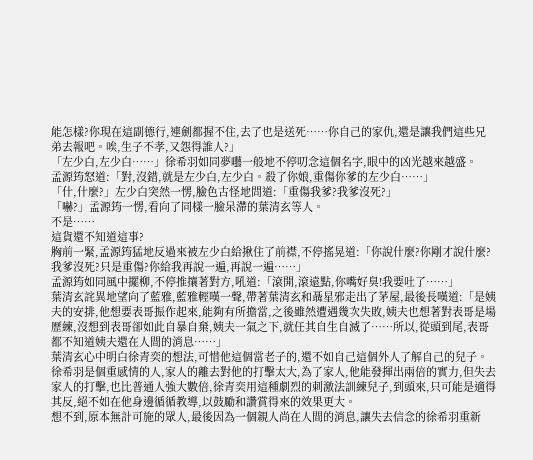能怎樣?你現在這副德行,連劍都握不住,去了也是送死……你自己的家仇,還是讓我們這些兄弟去報吧。唉,生子不孝,又怨得誰人?」
「左少白,左少白……」徐希羽如同夢囈一般地不停叨念這個名字,眼中的凶光越來越盛。
孟源筠怒道:「對,沒錯,就是左少白,左少白。殺了你娘,重傷你爹的左少白……」
「什,什麼?」左少白突然一愣,臉色古怪地問道:「重傷我爹?我爹沒死?」
「嚇?」孟源筠一愣,看向了同樣一臉呆滯的葉清玄等人。
不是……
這貨還不知道這事?
胸前一緊,孟源筠猛地反過來被左少白給揪住了前襟,不停搖晃道:「你說什麼?你剛才說什麼?我爹沒死?只是重傷?你給我再說一遍,再說一遍……」
孟源筠如同風中擺柳,不停推攘著對方,吼道:「滾開,滾遠點,你嘴好臭!我要吐了……」
葉清玄詫異地望向了藍雅,藍雅輕嘆一聲,帶著葉清玄和聶星邪走出了茅屋,最後長嘆道:「是姨夫的安排,他想要表哥振作起來,能夠有所擔當,之後雖然遭遇幾次失敗,姨夫也想著對表哥是場歷練,沒想到表哥卻如此自暴自棄,姨夫一氣之下,就任其自生自滅了……所以,從頭到尾,表哥都不知道姨夫還在人間的消息……」
葉清玄心中明白徐青奕的想法,可惜他這個當老子的,還不如自己這個外人了解自己的兒子。徐希羽是個重感情的人,家人的離去對他的打擊太大,為了家人,他能發揮出兩倍的實力,但失去家人的打擊,也比普通人強大數倍,徐青奕用這種劇烈的刺激法訓練兒子,到頭來,只可能是適得其反,絕不如在他身邊循循教導,以鼓勵和讚賞得來的效果更大。
想不到,原本無計可施的眾人,最後因為一個親人尚在人間的消息,讓失去信念的徐希羽重新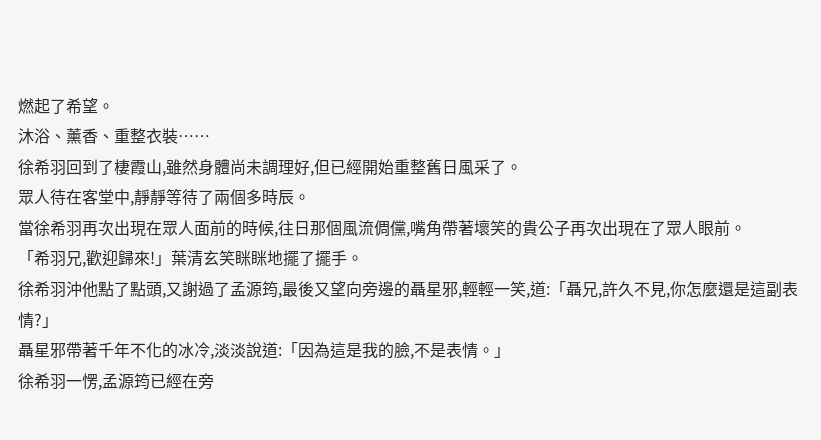燃起了希望。
沐浴、薰香、重整衣裝……
徐希羽回到了棲霞山,雖然身體尚未調理好,但已經開始重整舊日風采了。
眾人待在客堂中,靜靜等待了兩個多時辰。
當徐希羽再次出現在眾人面前的時候,往日那個風流倜儻,嘴角帶著壞笑的貴公子再次出現在了眾人眼前。
「希羽兄,歡迎歸來!」葉清玄笑眯眯地擺了擺手。
徐希羽沖他點了點頭,又謝過了孟源筠,最後又望向旁邊的聶星邪,輕輕一笑,道:「聶兄,許久不見,你怎麼還是這副表情?」
聶星邪帶著千年不化的冰冷,淡淡說道:「因為這是我的臉,不是表情。」
徐希羽一愣,孟源筠已經在旁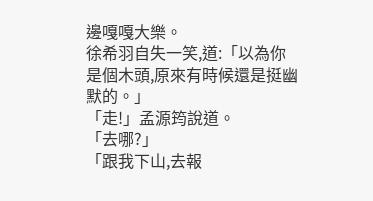邊嘎嘎大樂。
徐希羽自失一笑,道:「以為你是個木頭,原來有時候還是挺幽默的。」
「走!」孟源筠說道。
「去哪?」
「跟我下山,去報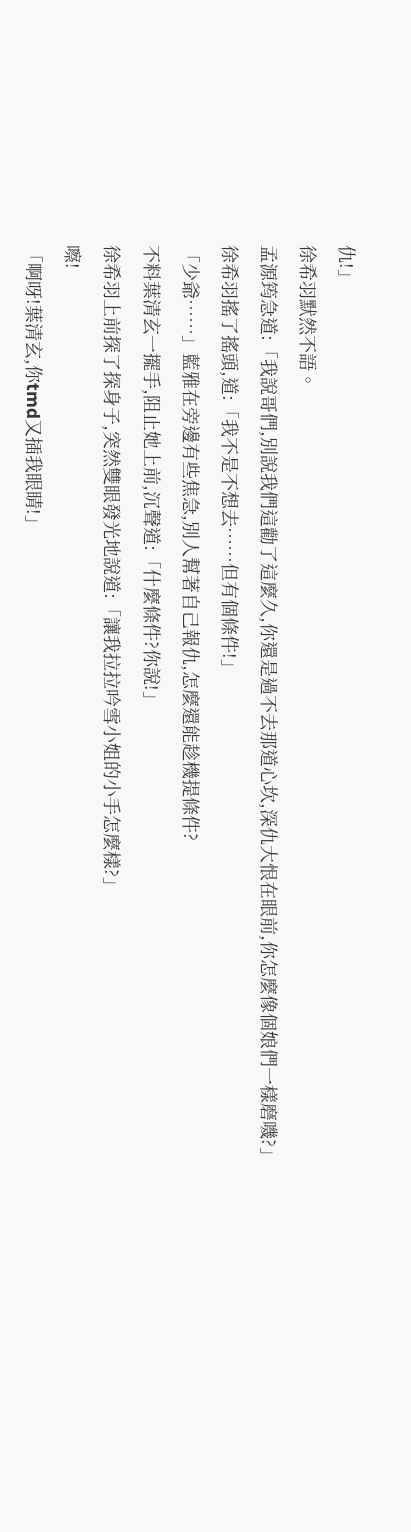仇!」
徐希羽默然不語。
孟源筠急道:「我說哥們,別說我們這勸了這麼久,你還是過不去那道心坎,深仇大恨在眼前,你怎麼像個娘們一樣磨嘰?」
徐希羽搖了搖頭,道:「我不是不想去……但有個條件!」
「少爺……」藍雅在旁邊有些焦急,別人幫著自己報仇,怎麼還能趁機提條件?
不料葉清玄一擺手,阻止她上前,沉聲道:「什麼條件?你說!」
徐希羽上前探了探身子,突然雙眼發光地說道:「讓我拉拉吟雪小姐的小手怎麼樣?」
嚓!
「啊呀!葉清玄,你tmd又插我眼睛!」